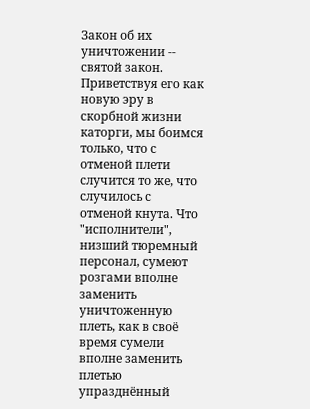Закон об их уничтожении -- святой закон. Приветствуя его как новую эру в скорбной жизни каторги, мы боимся только, что с отменой плети случится то же, что случилось с отменой кнута. Что "исполнители", низший тюремный персонал, сумеют розгами вполне заменить уничтоженную плеть, как в своё время сумели вполне заменить плетью упразднённый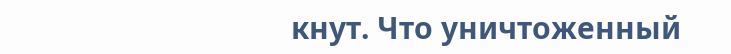кнут. Что уничтоженный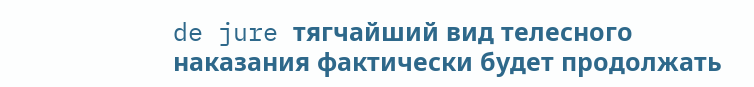de jure тягчайший вид телесного наказания фактически будет продолжать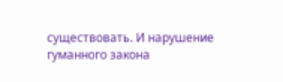существовать. И нарушение гуманного закона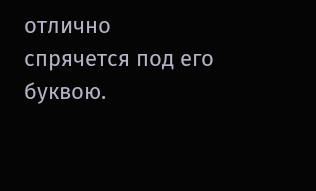отлично спрячется под его буквою.